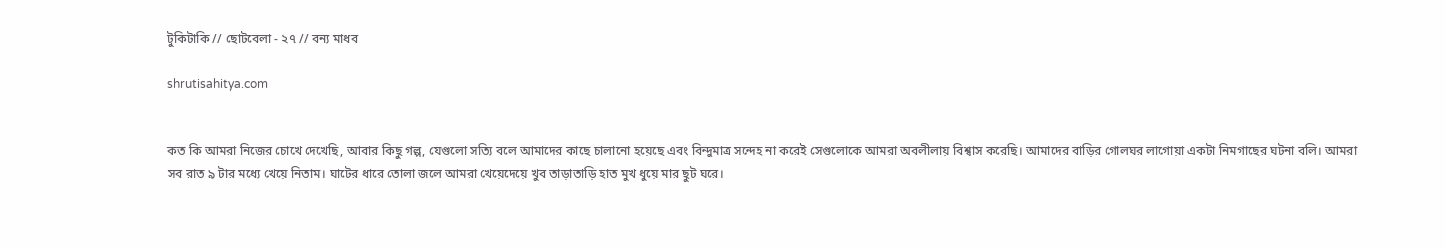টুকিটাকি // ছোটবেলা - ২৭ // বন্য মাধব

shrutisahitya.com


কত কি আমরা নিজের চোখে দেখেছি, আবার কিছু গল্প, যেগুলো সত্যি বলে আমাদের কাছে চালানো হয়েছে এবং বিন্দুমাত্র সন্দেহ না করেই সেগুলোকে আমরা অবলীলায় বিশ্বাস করেছি। আমাদের বাড়ির গোলঘর লাগোয়া একটা নিমগাছের ঘটনা বলি। আমরা সব রাত ৯ টার মধ্যে খেয়ে নিতাম। ঘাটের ধারে তোলা জলে আমরা খেয়েদেয়ে খুব তাড়াতাড়ি হাত মুখ ধুয়ে মার ছুট ঘরে।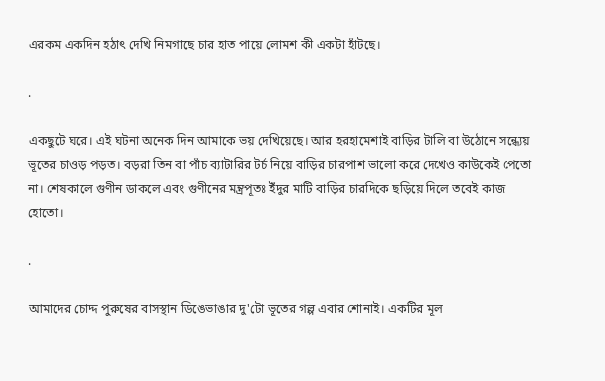এরকম একদিন হঠাৎ দেখি নিমগাছে চার হাত পায়ে লোমশ কী একটা হাঁটছে।

.

একছুটে ঘরে। এই ঘটনা অনেক দিন আমাকে ভয় দেখিয়েছে। আর হরহামেশাই বাড়ির টালি বা উঠোনে সন্ধ্যেয় ভূতের চাওড় পড়ত। বড়রা তিন বা পাঁচ ব্যাটারির টর্চ নিয়ে বাড়ির চারপাশ ভালো করে দেখেও কাউকেই পেতো না। শেষকালে গুণীন ডাকলে এবং গুণীনের মন্ত্রপূতঃ ইঁদুর মাটি বাড়ির চারদিকে ছড়িয়ে দিলে তবেই কাজ হোতো।

.

আমাদের চোদ্দ পুরুষের বাসস্থান ডিঙেভাঙার দু'টো ভূতের গল্প এবার শোনাই। একটির মূল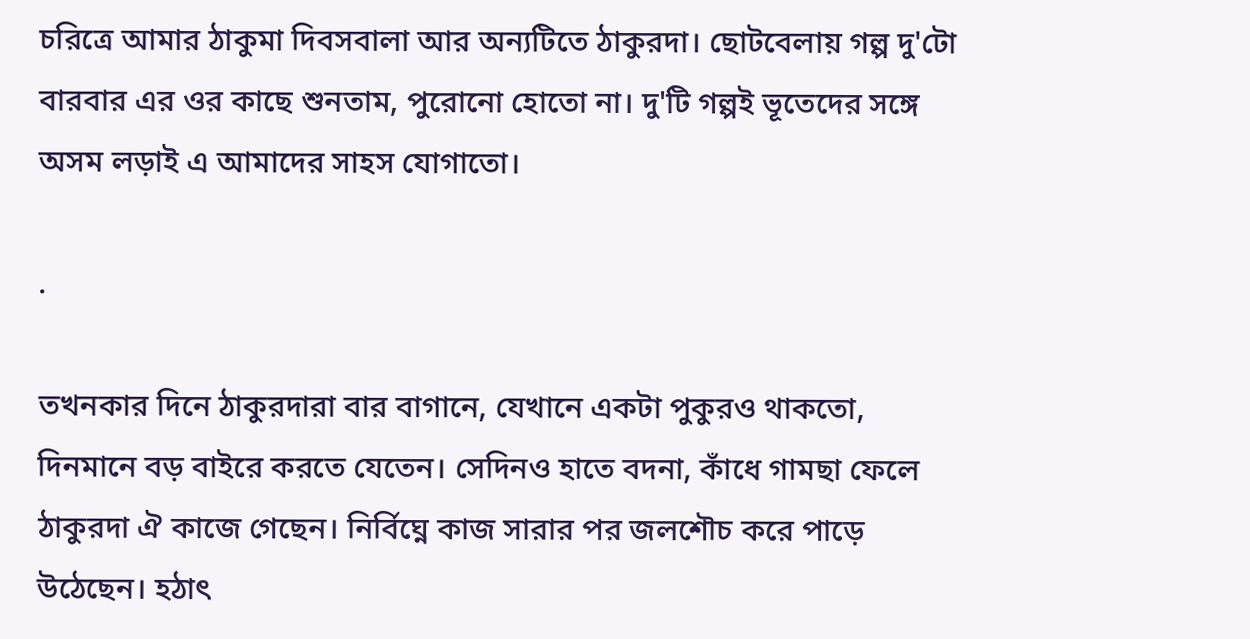চরিত্রে আমার ঠাকুমা দিবসবালা আর অন্যটিতে ঠাকুরদা। ছোটবেলায় গল্প দু'টো বারবার এর ওর কাছে শুনতাম, পুরোনো হোতো না। দু'টি গল্পই ভূতেদের সঙ্গে অসম লড়াই এ আমাদের সাহস যোগাতো।

.

তখনকার দিনে ঠাকুরদারা বার বাগানে, যেখানে একটা পুকুরও থাকতো, দিনমানে বড় বাইরে করতে যেতেন। সেদিনও হাতে বদনা, কাঁধে গামছা ফেলে ঠাকুরদা ঐ কাজে গেছেন। নির্বিঘ্নে কাজ সারার পর জলশৌচ করে পাড়ে উঠেছেন। হঠাৎ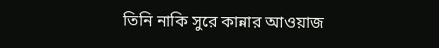তিনি নাকি সুরে কান্নার আওয়াজ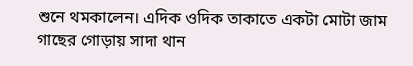শুনে থমকালেন। এদিক ওদিক তাকাতে একটা মোটা জাম গাছের গোড়ায় সাদা থান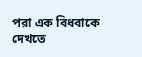পরা এক বিধবাকে দেখতে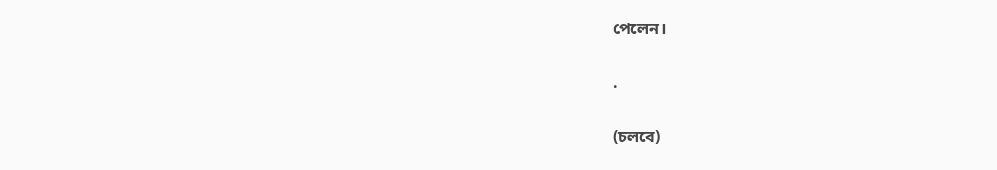পেলেন।

.

(চলবে)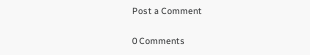Post a Comment

0 Comments